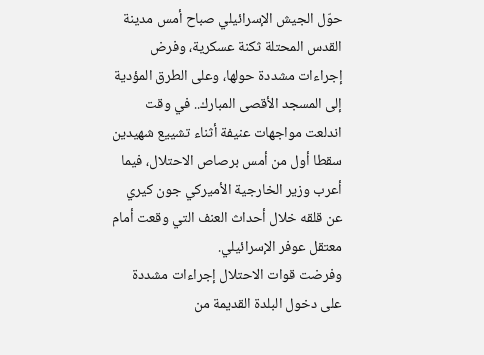حوّل الجيش الإسرائيلي صباح أمس مدينة القدس المحتلة ثكنة عسكرية، وفرض إجراءات مشددة حولها، وعلى الطرق المؤدية إلى المسجد الأقصى المبارك.. في وقت اندلعت مواجهات عنيفة أثناء تشييع شهيدين سقطا أول من أمس برصاص الاحتلال، فيما أعرب وزير الخارجية الأميركي جون كيري عن قلقه خلال أحداث العنف التي وقعت أمام معتقل عوفر الإسرائيلي.
وفرضت قوات الاحتلال إجراءات مشددة على دخول البلدة القديمة من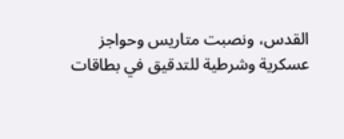القدس، ونصبت متاريس وحواجز عسكرية وشرطية للتدقيق في بطاقات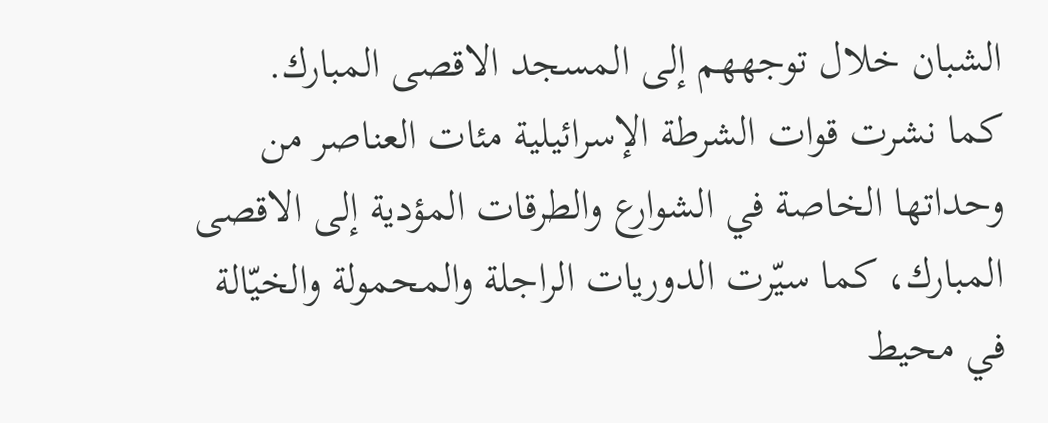الشبان خلال توجههم إلى المسجد الاقصى المبارك.
كما نشرت قوات الشرطة الإسرائيلية مئات العناصر من وحداتها الخاصة في الشوارع والطرقات المؤدية إلى الاقصى المبارك، كما سيّرت الدوريات الراجلة والمحمولة والخيّالة في محيط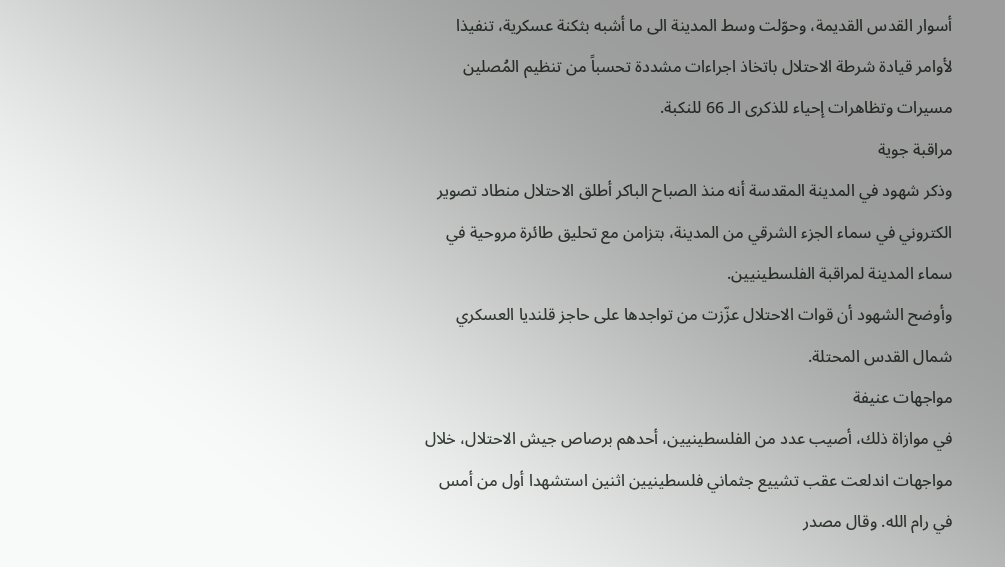أسوار القدس القديمة، وحوّلت وسط المدينة الى ما أشبه بثكنة عسكرية، تنفيذا لأوامر قيادة شرطة الاحتلال باتخاذ اجراءات مشددة تحسباً من تنظيم المُصلين مسيرات وتظاهرات إحياء للذكرى الـ 66 للنكبة.
مراقبة جوية
وذكر شهود في المدينة المقدسة أنه منذ الصباح الباكر أطلق الاحتلال منطاد تصوير الكتروني في سماء الجزء الشرقي من المدينة، بتزامن مع تحليق طائرة مروحية في سماء المدينة لمراقبة الفلسطينيين.
وأوضح الشهود أن قوات الاحتلال عزّزت من تواجدها على حاجز قلنديا العسكري شمال القدس المحتلة.
مواجهات عنيفة
في موازاة ذلك، أصيب عدد من الفلسطينيين، أحدهم برصاص جيش الاحتلال، خلال مواجهات اندلعت عقب تشييع جثماني فلسطينيين اثنين استشهدا أول من أمس في رام الله. وقال مصدر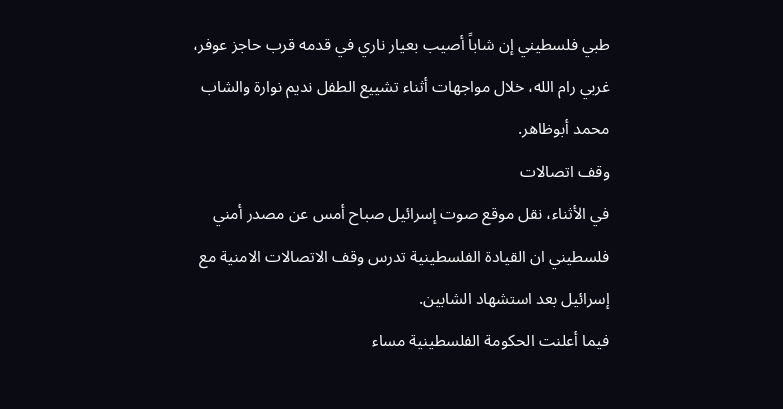طبي فلسطيني إن شاباً أصيب بعيار ناري في قدمه قرب حاجز عوفر، غربي رام الله، خلال مواجهات أثناء تشييع الطفل نديم نوارة والشاب محمد أبوظاهر.
وقف اتصالات
في الأثناء، نقل موقع صوت إسرائيل صباح أمس عن مصدر أمني فلسطيني ان القيادة الفلسطينية تدرس وقف الاتصالات الامنية مع إسرائيل بعد استشهاد الشابين.
فيما أعلنت الحكومة الفلسطينية مساء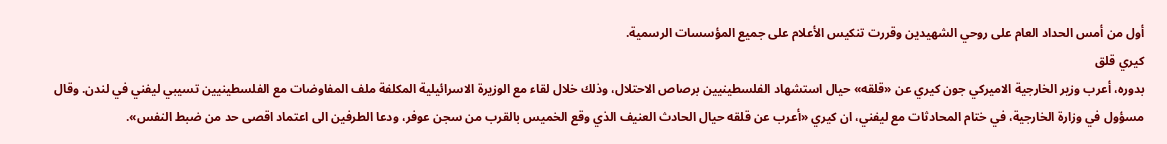أول من أمس الحداد العام على روحي الشهيدين وقررت تنكيس الأعلام على جميع المؤسسات الرسمية.
كيري قلق
بدوره، أعرب وزير الخارجية الاميركي جون كيري عن «قلقه» حيال استشهاد الفلسطينيين برصاص الاحتلال، وذلك خلال لقاء مع الوزيرة الاسرائيلية المكلفة ملف المفاوضات مع الفلسطينيين تسيبي ليفني في لندن. وقال مسؤول في وزارة الخارجية، في ختام المحادثات مع ليفني، ان كيري «أعرب عن قلقه حيال الحادث العنيف الذي وقع الخميس بالقرب من سجن عوفر، ودعا الطرفين الى اعتماد اقصى حد من ضبط النفس».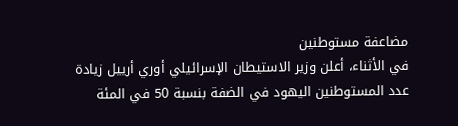مضاعفة مستوطنين
في الأثناء، أعلن وزير الاستيطان الإسرائيلي أوري أرييل زيادة عدد المستوطنين اليهود في الضفة بنسبة 50 في المئة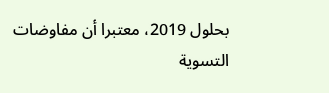بحلول 2019، معتبرا أن مفاوضات التسوية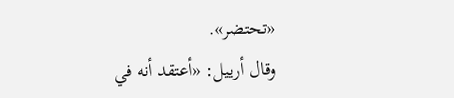«تحتضر».
وقال أرييل: «أعتقد أنه في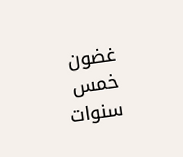غضون خمس سنوات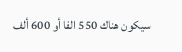سيكون هناك 550 الفا أو 600 ألف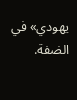يهودي» في الضفة.